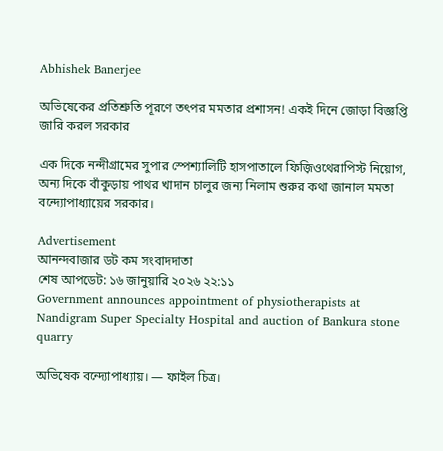Abhishek Banerjee

অভিষেকের প্রতিশ্রুতি পূরণে তৎপর মমতার প্রশাসন! একই দিনে জোড়া বিজ্ঞপ্তি জারি করল সরকার

এক দিকে নন্দীগ্রামের সুপার স্পেশ্যালিটি হাসপাতালে ফিজ়িওথেরাপিস্ট নিয়োগ, অন্য দিকে বাঁকুড়ায় পাথর খাদান চালুর জন্য নিলাম শুরুর কথা জানাল মমতা বন্দ্যোপাধ্যায়ের সরকার।

Advertisement
আনন্দবাজার ডট কম সংবাদদাতা
শেষ আপডেট: ১৬ জানুয়ারি ২০২৬ ২২:১১
Government announces appointment of physiotherapists at Nandigram Super Specialty Hospital and auction of Bankura stone quarry

অভিষেক বন্দ্যোপাধ্যায়। — ফাইল চিত্র।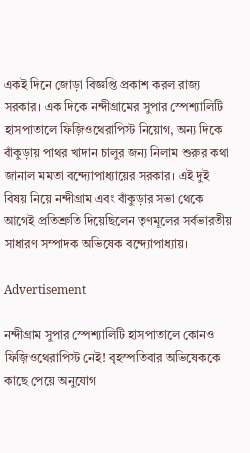একই দিনে জোড়া বিজ্ঞপ্তি প্রকাশ করল রাজ্য সরকার। এক দিকে নন্দীগ্রামের সুপার স্পেশ্যালিটি হাসপাতালে ফিজ়িওথেরাপিস্ট নিয়োগ, অন্য দিকে বাঁকুড়ায় পাথর খাদান চালুর জন্য নিলাম শুরুর কথা জানাল মমতা বন্দ্যোপাধ্যায়ের সরকার। এই দুই বিষয় নিয়ে নন্দীগ্রাম এবং বাঁকুড়ার সভা থেকে আগেই প্রতিশ্রুতি দিয়েছিলেন তৃণমূলের সর্বভারতীয় সাধারণ সম্পাদক অভিষেক বন্দ্যোপাধ্যায়।

Advertisement

নন্দীগ্রাম সুপার স্পেশ্যালিটি হাসপাতালে কোনও ফিজ়িওথেরাপিস্ট নেই! বৃহস্পতিবার অভিষেককে কাছে পেয়ে অনুযোগ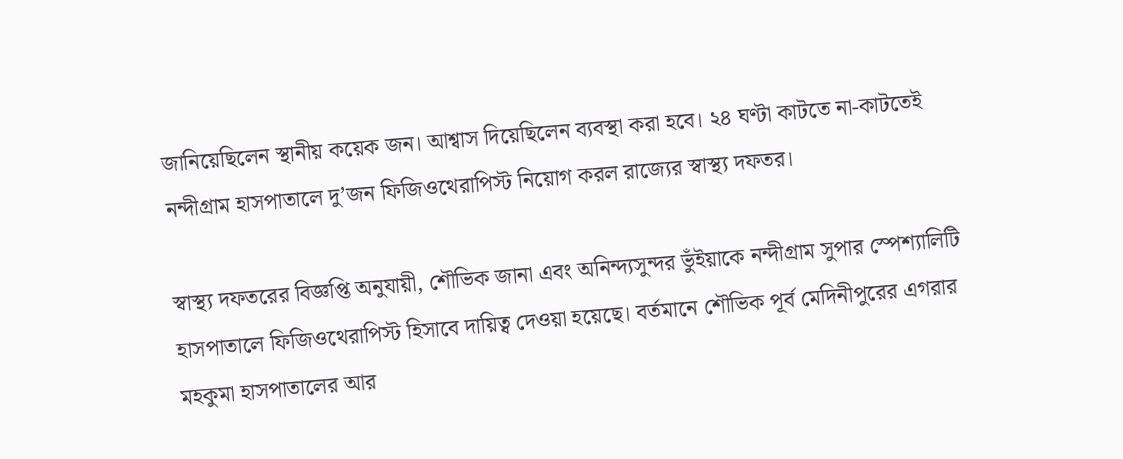জানিয়েছিলেন স্থানীয় কয়েক জন। আশ্বাস দিয়েছিলেন ব্যবস্থা করা হবে। ২৪ ঘণ্টা কাটতে না-কাটতেই নন্দীগ্রাম হাসপাতালে দু’জন ফিজিওথেরাপিস্ট নিয়োগ করল রাজ্যের স্বাস্থ্য দফতর।

স্বাস্থ্য দফতরের বিজ্ঞপ্তি অনুযায়ী, শৌভিক জানা এবং অনিন্দ্যসুন্দর ভুঁইয়াকে নন্দীগ্রাম সুপার স্পেশ্যালিটি হাসপাতালে ফিজিওথেরাপিস্ট হিসাবে দায়িত্ব দেওয়া হয়েছে। বর্তমানে শৌভিক পূর্ব মেদিনীপুরের এগরার মহকুমা হাসপাতালের আর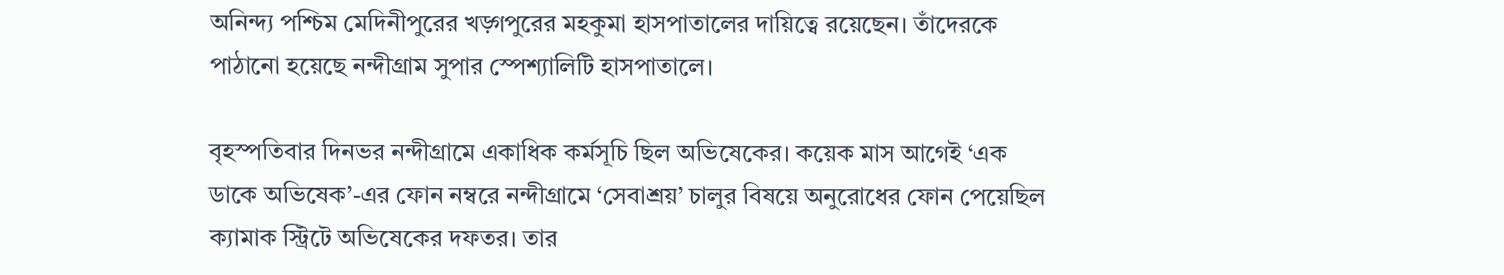অনিন্দ্য পশ্চিম মেদিনীপুরের খড়্গপুরের মহকুমা হাসপাতালের দায়িত্বে রয়েছেন। তাঁদেরকে পাঠানো হয়েছে নন্দীগ্রাম সুপার স্পেশ্যালিটি হাসপাতালে।

বৃহস্পতিবার দিনভর নন্দীগ্রামে একাধিক কর্মসূচি ছিল অভিষেকের। কয়েক মাস আগেই ‘এক ডাকে অভিষেক’-এর ফোন নম্বরে নন্দীগ্রামে ‘সেবাশ্রয়’ চালুর বিষয়ে অনুরোধের ফোন পেয়েছিল ক্যামাক স্ট্রিটে অভিষেকের দফতর। তার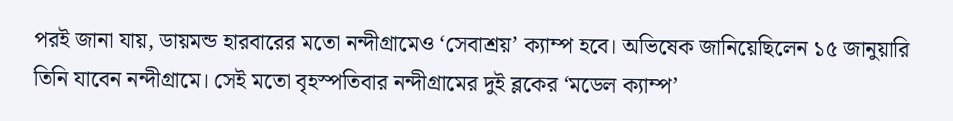পরই জানা যায়, ডায়মন্ড হারবারের মতো নন্দীগ্রামেও ‘সেবাশ্রয়’ ক্যাম্প হবে। অভিষেক জানিয়েছিলেন ১৫ জানুয়ারি তিনি যাবেন নন্দীগ্রামে। সেই মতো বৃহস্পতিবার নন্দীগ্রামের দুই ব্লকের ‘মডেল ক্যাম্প’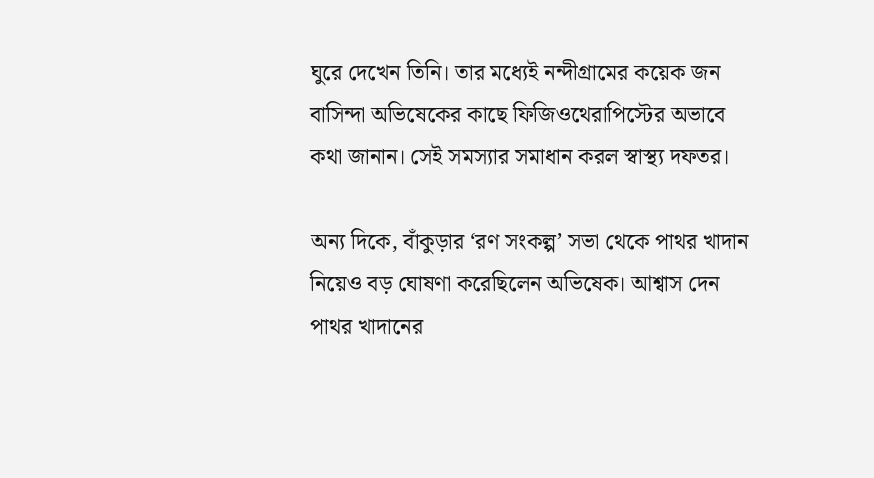ঘুরে দেখেন তিনি। তার মধ্যেই নন্দীগ্রামের কয়েক জন বাসিন্দা অভিষেকের কাছে ফিজিওথেরাপিস্টের অভাবে কথা জানান। সেই সমস্যার সমাধান করল স্বাস্থ্য দফতর।

অন্য দিকে, বাঁকুড়ার ‘রণ সংকল্প’ সভা থেকে পাথর খাদান নিয়েও বড় ঘোষণা করেছিলেন অভিষেক। আশ্বাস দেন পাথর খাদানের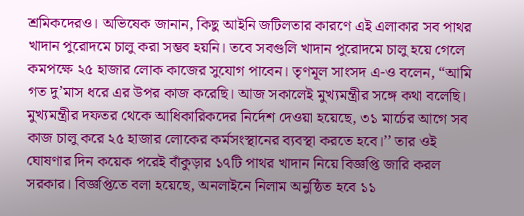শ্রমিকদেরও। অভিষেক জানান, কিছু আইনি জটিলতার কারণে এই এলাকার সব পাথর খাদান পুরোদমে চালু করা সম্ভব হয়নি। তবে সবগুলি খাদান পুরোদমে চালু হয়ে গেলে কমপক্ষে ২৫ হাজার লোক কাজের সুযোগ পাবেন। তৃণমূল সাংসদ এ-ও বলেন, “আমি গত দু’মাস ধরে এর উপর কাজ করেছি। আজ সকালেই মুখ্যমন্ত্রীর সঙ্গে কথা বলেছি। মুখ্যমন্ত্রীর দফতর থেকে আধিকারিকদের নির্দেশ দেওয়া হয়েছে, ৩১ মার্চের আগে সব কাজ চালু করে ২৫ হাজার লোকের কর্মসংস্থানের ব্যবস্থা করতে হবে।’’ তার ওই ঘোষণার দিন কয়েক পরেই বাঁকুড়ার ১৭টি পাথর খাদান নিয়ে বিজ্ঞপ্তি জারি করল সরকার। বিজ্ঞপ্তিতে বলা হয়েছে, অনলাইনে নিলাম অনুষ্ঠিত হবে ১১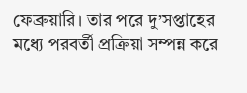ফেব্রুয়ারি। তার পরে দু’সপ্তাহের মধ্যে পরবর্তী প্রক্রিয়া সম্পন্ন করে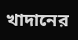খাদানের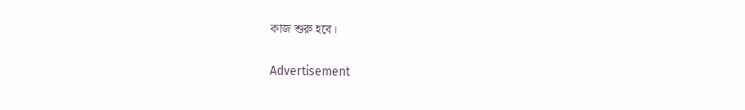কাজ শুরু হবে।

Advertisement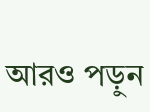আরও পড়ুন